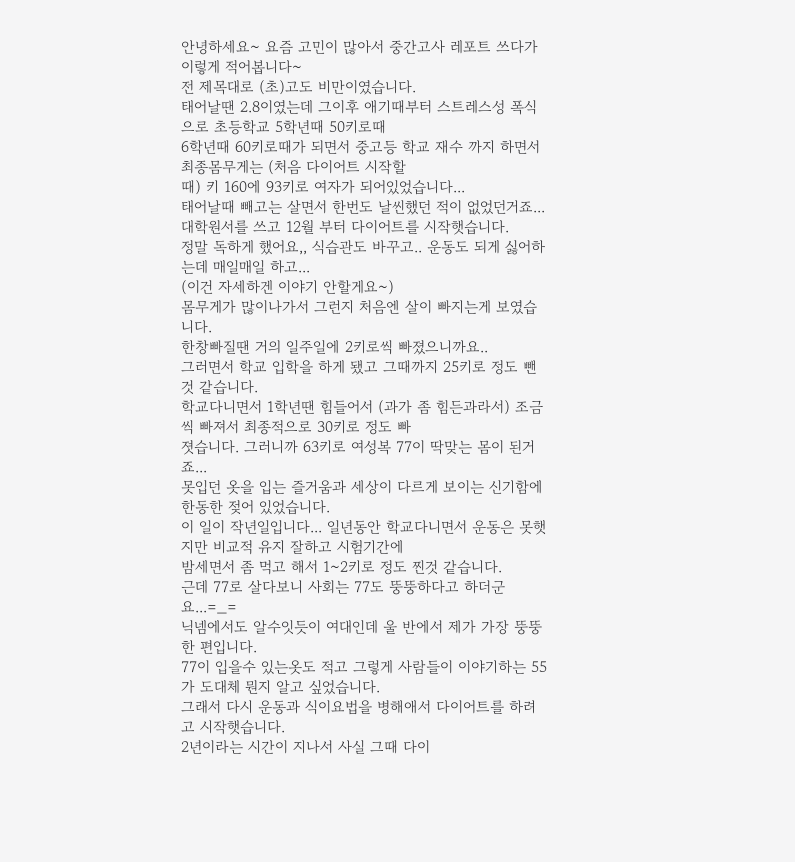안녕하세요~ 요즘 고민이 많아서 중간고사 레포트 쓰다가 이렇게 적어봅니다~
전 제목대로 (초)고도 비만이였습니다.
태어날땐 2.8이였는데 그이후 애기때부터 스트레스성 폭식으로 초등학교 5학년때 50키로때
6학년때 60키로때가 되면서 중고등 학교 재수 까지 하면서 최종몸무게는 (처음 다이어트 시작할
때) 키 160에 93키로 여자가 되어있었습니다...
태어날때 빼고는 살면서 한번도 날씬했던 적이 없었던거죠...
대학원서를 쓰고 12월 부터 다이어트를 시작햇습니다.
정말 독하게 했어요,, 식습관도 바꾸고.. 운동도 되게 싫어하는데 매일매일 하고...
(이건 자세하겐 이야기 안할게요~)
몸무게가 많이나가서 그런지 처음엔 살이 빠지는게 보였습니다.
한창빠질땐 거의 일주일에 2키로씩 빠졌으니까요..
그러면서 학교 입학을 하게 됐고 그때까지 25키로 정도 뺀것 같습니다.
학교다니면서 1학년땐 힘들어서 (과가 좀 힘든과라서) 조금씩 빠져서 최종적으로 30키로 정도 빠
졋습니다. 그러니까 63키로 여성복 77이 딱맞는 몸이 된거죠...
못입던 옷을 입는 즐거움과 세상이 다르게 보이는 신기함에 한동한 젖어 있었습니다.
이 일이 작년일입니다... 일년동안 학교다니면서 운동은 못햇지만 비교적 유지 잘하고 시험기간에
밤세면서 좀 먹고 해서 1~2키로 정도 찐것 같습니다.
근데 77로 살다보니 사회는 77도 뚱뚱하다고 하더군요...=_=
닉넴에서도 알수잇듯이 여대인데 울 반에서 제가 가장 뚱뚱한 편입니다.
77이 입을수 있는옷도 적고 그렇게 사람들이 이야기하는 55가 도대체 뭔지 알고 싶었습니다.
그래서 다시 운동과 식이요법을 병해애서 다이어트를 하려고 시작햇습니다.
2년이라는 시간이 지나서 사실 그때 다이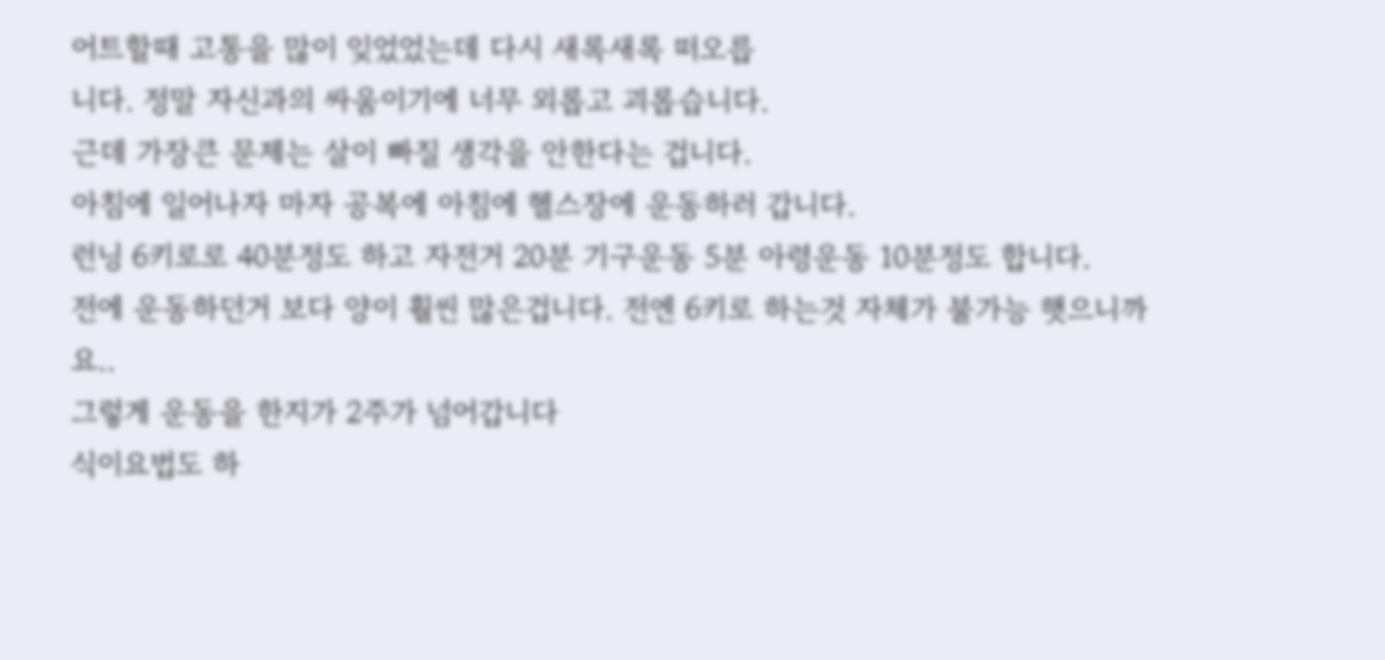어트할때 고통을 많이 잊었었는데 다시 새록새록 떠오릅
니다. 정말 자신과의 싸움이기에 너무 외롭고 괴롭습니다.
근데 가장큰 문제는 살이 빠질 생각을 안한다는 겁니다.
아침에 일어나자 마자 공복에 아침에 헬스장에 운동하러 갑니다.
런닝 6키로로 40분정도 하고 자전거 20분 기구운동 5분 아령운동 10분정도 합니다.
전에 운동하던거 보다 양이 훨씬 많은겁니다. 전엔 6키로 하는것 자체가 불가능 햇으니까요..
그렇게 운동을 한지가 2주가 넘어갑니다
식이요법도 하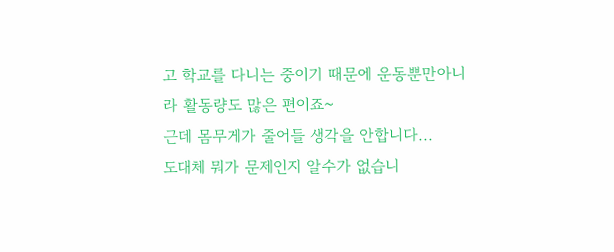고 학교를 다니는 중이기 때문에 운동뿐만아니라 활동량도 많은 편이죠~
근데 몸무게가 줄어들 생각을 안합니다...
도대체 뭐가 문제인지 알수가 없습니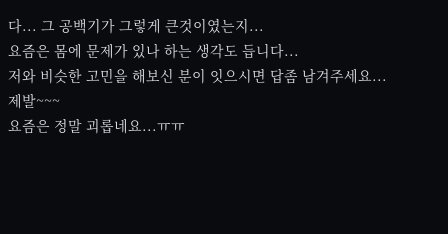다... 그 공백기가 그렇게 큰것이였는지...
요즘은 몸에 문제가 있나 하는 생각도 듭니다...
저와 비슷한 고민을 해보신 분이 잇으시면 답좀 남겨주세요...
제발~~~
요즘은 정말 괴롭네요...ㅠㅠ